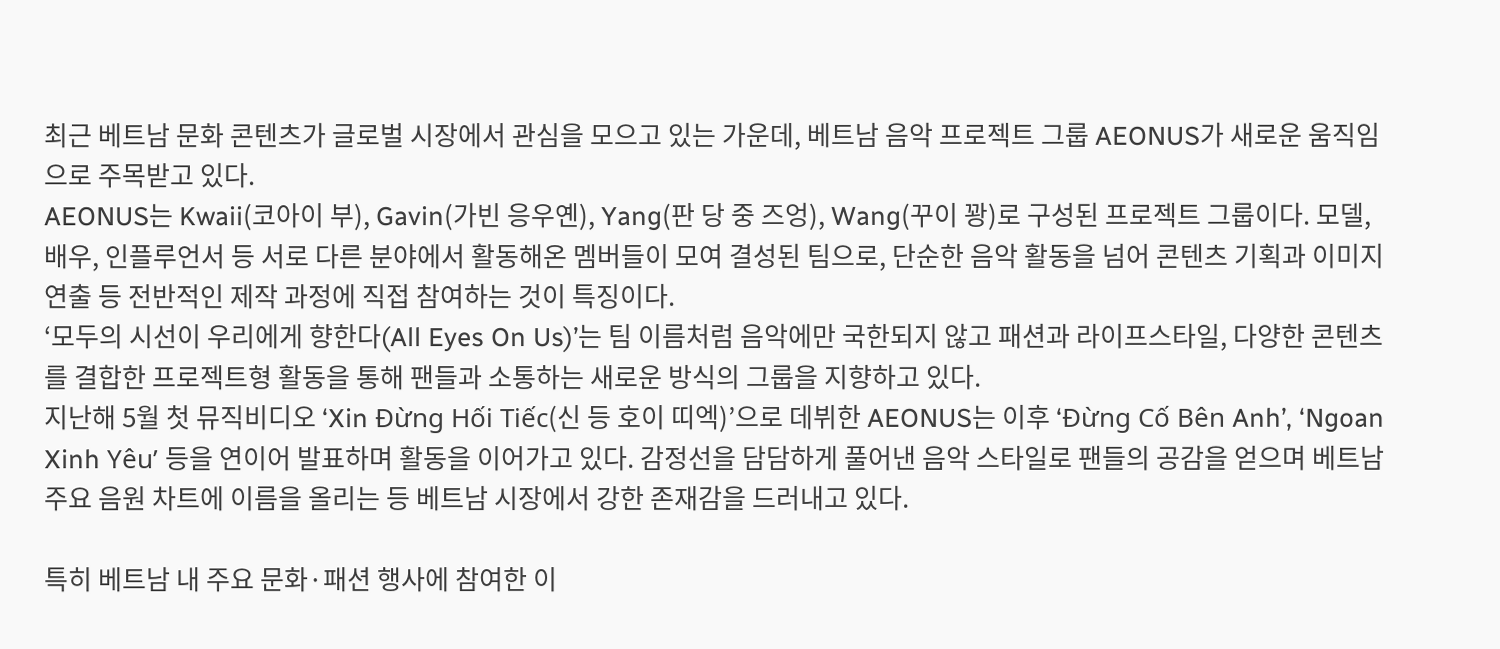최근 베트남 문화 콘텐츠가 글로벌 시장에서 관심을 모으고 있는 가운데, 베트남 음악 프로젝트 그룹 AEONUS가 새로운 움직임으로 주목받고 있다.
AEONUS는 Kwaii(코아이 부), Gavin(가빈 응우옌), Yang(판 당 중 즈엉), Wang(꾸이 꽝)로 구성된 프로젝트 그룹이다. 모델, 배우, 인플루언서 등 서로 다른 분야에서 활동해온 멤버들이 모여 결성된 팀으로, 단순한 음악 활동을 넘어 콘텐츠 기획과 이미지 연출 등 전반적인 제작 과정에 직접 참여하는 것이 특징이다.
‘모두의 시선이 우리에게 향한다(All Eyes On Us)’는 팀 이름처럼 음악에만 국한되지 않고 패션과 라이프스타일, 다양한 콘텐츠를 결합한 프로젝트형 활동을 통해 팬들과 소통하는 새로운 방식의 그룹을 지향하고 있다.
지난해 5월 첫 뮤직비디오 ‘Xin Đừng Hối Tiếc(신 등 호이 띠엑)’으로 데뷔한 AEONUS는 이후 ‘Đừng Cố Bên Anh’, ‘Ngoan Xinh Yêu’ 등을 연이어 발표하며 활동을 이어가고 있다. 감정선을 담담하게 풀어낸 음악 스타일로 팬들의 공감을 얻으며 베트남 주요 음원 차트에 이름을 올리는 등 베트남 시장에서 강한 존재감을 드러내고 있다.

특히 베트남 내 주요 문화·패션 행사에 참여한 이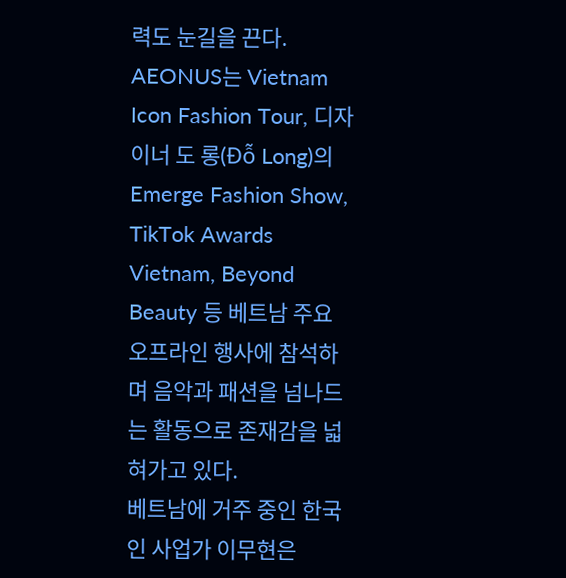력도 눈길을 끈다. AEONUS는 Vietnam Icon Fashion Tour, 디자이너 도 롱(Đỗ Long)의 Emerge Fashion Show, TikTok Awards Vietnam, Beyond Beauty 등 베트남 주요 오프라인 행사에 참석하며 음악과 패션을 넘나드는 활동으로 존재감을 넓혀가고 있다.
베트남에 거주 중인 한국인 사업가 이무현은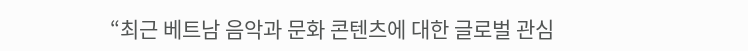“최근 베트남 음악과 문화 콘텐츠에 대한 글로벌 관심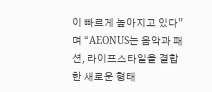이 빠르게 높아지고 있다”며 “AEONUS는 음악과 패션, 라이프스타일을 결합한 새로운 형태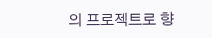의 프로젝트로 향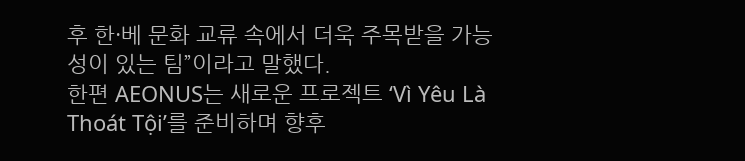후 한·베 문화 교류 속에서 더욱 주목받을 가능성이 있는 팀”이라고 말했다.
한편 AEONUS는 새로운 프로젝트 ‘Vì Yêu Là Thoát Tội’를 준비하며 향후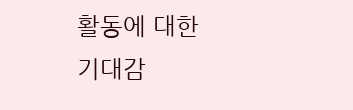활동에 대한 기대감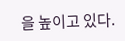을 높이고 있다.